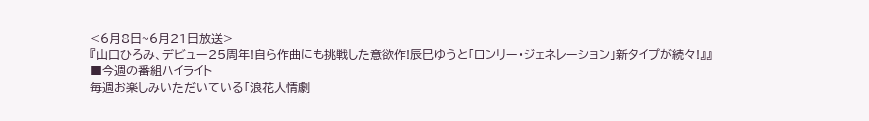<6月8日~6月21日放送>
『山口ひろみ、デビュー25周年!自ら作曲にも挑戦した意欲作!辰巳ゆうと「ロンリー・ジェネレーション」新タイプが続々!』』
■今週の番組ハイライト
毎週お楽しみいただいている「浪花人情劇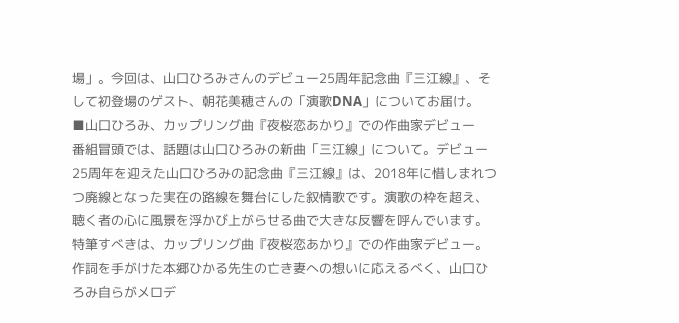場」。今回は、山口ひろみさんのデビュー25周年記念曲『三江線』、そして初登場のゲスト、朝花美穂さんの「演歌DNA」についてお届け。
■山口ひろみ、カップリング曲『夜桜恋あかり』での作曲家デビュー
番組冒頭では、話題は山口ひろみの新曲「三江線」について。デビュー25周年を迎えた山口ひろみの記念曲『三江線』は、2018年に惜しまれつつ廃線となった実在の路線を舞台にした叙情歌です。演歌の枠を超え、聴く者の心に風景を浮かび上がらせる曲で大きな反響を呼んでいます。特筆すべきは、カップリング曲『夜桜恋あかり』での作曲家デビュー。作詞を手がけた本郷ひかる先生の亡き妻への想いに応えるべく、山口ひろみ自らがメロデ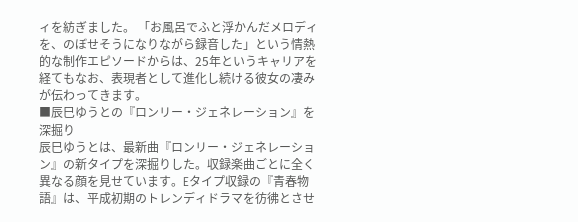ィを紡ぎました。 「お風呂でふと浮かんだメロディを、のぼせそうになりながら録音した」という情熱的な制作エピソードからは、25年というキャリアを経てもなお、表現者として進化し続ける彼女の凄みが伝わってきます。
■辰巳ゆうとの『ロンリー・ジェネレーション』を深掘り
辰巳ゆうとは、最新曲『ロンリー・ジェネレーション』の新タイプを深掘りした。収録楽曲ごとに全く異なる顔を見せています。Eタイプ収録の『青春物語』は、平成初期のトレンディドラマを彷彿とさせ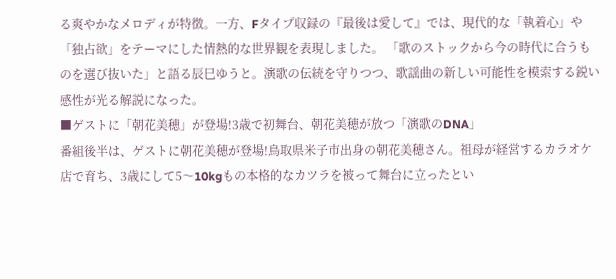る爽やかなメロディが特徴。一方、Fタイプ収録の『最後は愛して』では、現代的な「執着心」や「独占欲」をテーマにした情熱的な世界観を表現しました。 「歌のストックから今の時代に合うものを選び抜いた」と語る辰巳ゆうと。演歌の伝統を守りつつ、歌謡曲の新しい可能性を模索する鋭い感性が光る解説になった。
■ゲストに「朝花美穂」が登場!3歳で初舞台、朝花美穂が放つ「演歌のDNA」
番組後半は、ゲストに朝花美穂が登場!鳥取県米子市出身の朝花美穂さん。祖母が経営するカラオケ店で育ち、3歳にして5〜10kgもの本格的なカツラを被って舞台に立ったとい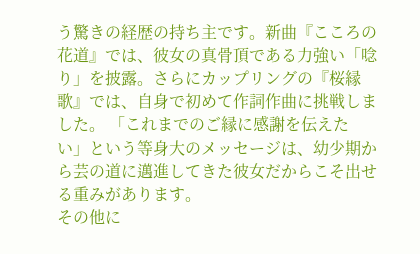う驚きの経歴の持ち主です。新曲『こころの花道』では、彼女の真骨頂である力強い「唸り」を披露。さらにカップリングの『桜縁歌』では、自身で初めて作詞作曲に挑戦しました。 「これまでのご縁に感謝を伝えたい」という等身大のメッセージは、幼少期から芸の道に邁進してきた彼女だからこそ出せる重みがあります。
その他に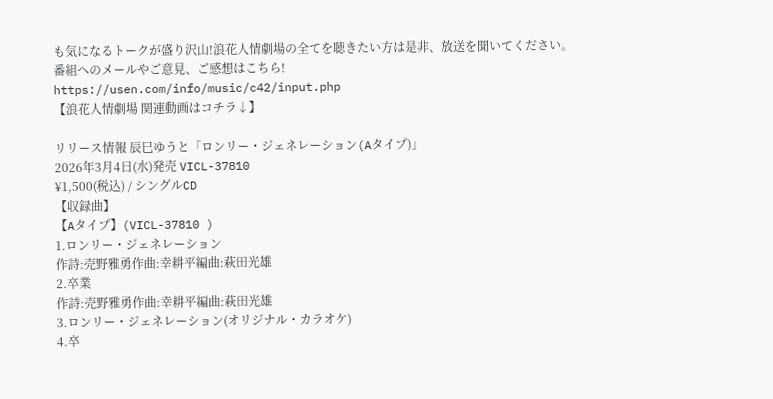も気になるトークが盛り沢山!浪花人情劇場の全てを聴きたい方は是非、放送を聞いてください。
番組へのメールやご意見、ご感想はこちら!
https://usen.com/info/music/c42/input.php
【浪花人情劇場 関連動画はコチラ↓】

リリース情報 辰巳ゆうと「ロンリー・ジェネレーション(Aタイプ)」
2026年3月4日(水)発売 VICL-37810
¥1,500(税込) / シングルCD
【収録曲】
【Aタイプ】(VICL-37810 )
1.ロンリー・ジェネレーション
作詩:売野雅勇作曲:幸耕平編曲:萩田光雄
2.卒業
作詩:売野雅勇作曲:幸耕平編曲:萩田光雄
3.ロンリー・ジェネレーション(オリジナル・カラオケ)
4.卒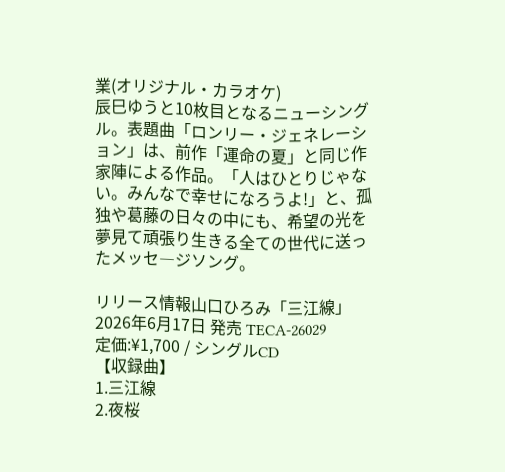業(オリジナル・カラオケ)
辰巳ゆうと10枚目となるニューシングル。表題曲「ロンリー・ジェネレーション」は、前作「運命の夏」と同じ作家陣による作品。「人はひとりじゃない。みんなで幸せになろうよ!」と、孤独や葛藤の日々の中にも、希望の光を夢見て頑張り生きる全ての世代に送ったメッセ―ジソング。

リリース情報山口ひろみ「三江線」
2026年6月17日 発売 TECA-26029
定価:¥1,700 / シングルCD
【収録曲】
1.三江線
2.夜桜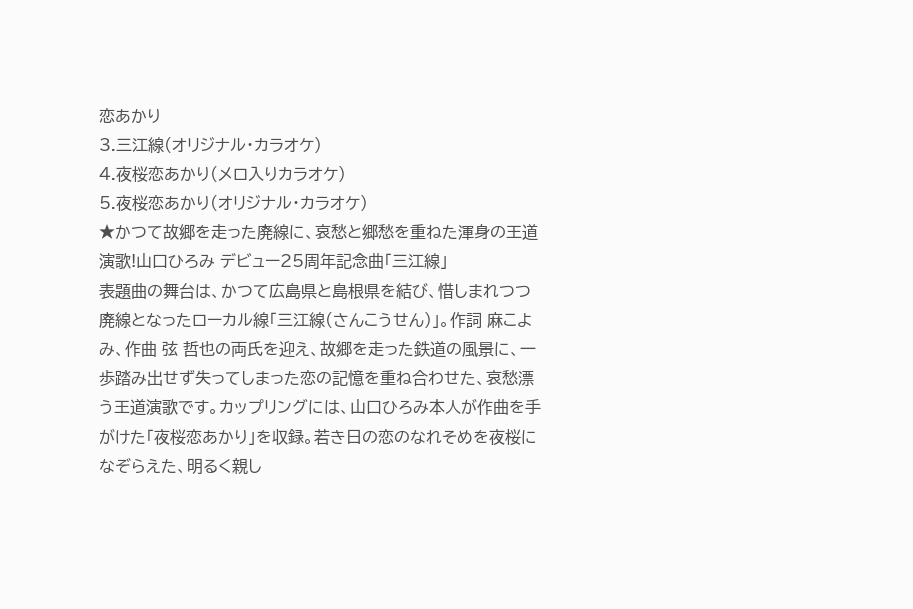恋あかり
3.三江線(オリジナル・カラオケ)
4.夜桜恋あかり(メロ入りカラオケ)
5.夜桜恋あかり(オリジナル・カラオケ)
★かつて故郷を走った廃線に、哀愁と郷愁を重ねた渾身の王道演歌!山口ひろみ デビュー25周年記念曲「三江線」
表題曲の舞台は、かつて広島県と島根県を結び、惜しまれつつ廃線となったローカル線「三江線(さんこうせん)」。作詞 麻こよみ、作曲 弦 哲也の両氏を迎え、故郷を走った鉄道の風景に、一歩踏み出せず失ってしまった恋の記憶を重ね合わせた、哀愁漂う王道演歌です。カップリングには、山口ひろみ本人が作曲を手がけた「夜桜恋あかり」を収録。若き日の恋のなれそめを夜桜になぞらえた、明るく親し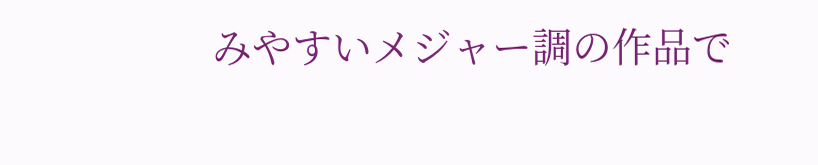みやすいメジャー調の作品で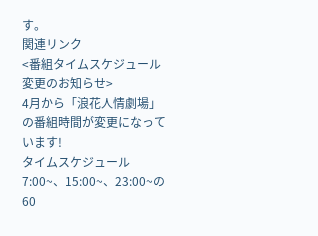す。
関連リンク
<番組タイムスケジュール変更のお知らせ>
4月から「浪花人情劇場」の番組時間が変更になっています!
タイムスケジュール
7:00~、15:00~、23:00~の60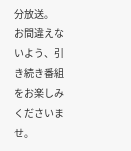分放送。
お間違えないよう、引き続き番組をお楽しみくださいませ。